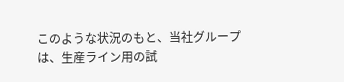このような状況のもと、当社グループは、生産ライン用の試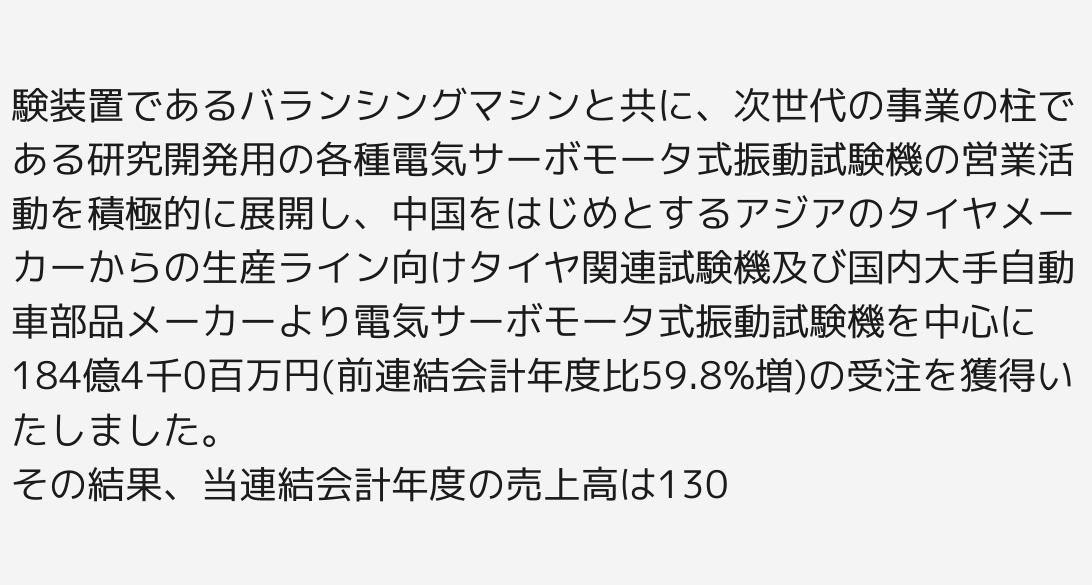験装置であるバランシングマシンと共に、次世代の事業の柱である研究開発用の各種電気サーボモータ式振動試験機の営業活動を積極的に展開し、中国をはじめとするアジアのタイヤメーカーからの生産ライン向けタイヤ関連試験機及び国内大手自動車部品メーカーより電気サーボモータ式振動試験機を中心に184億4千0百万円(前連結会計年度比59.8%増)の受注を獲得いたしました。
その結果、当連結会計年度の売上高は130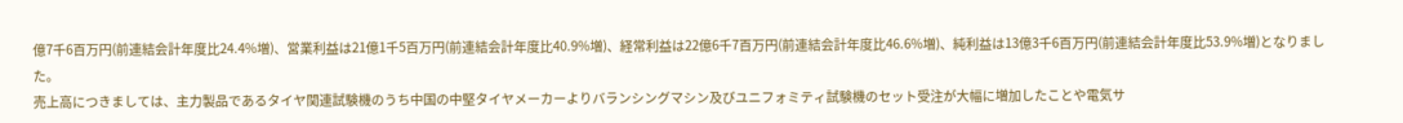億7千6百万円(前連結会計年度比24.4%増)、営業利益は21億1千5百万円(前連結会計年度比40.9%増)、経常利益は22億6千7百万円(前連結会計年度比46.6%増)、純利益は13億3千6百万円(前連結会計年度比53.9%増)となりました。
売上高につきましては、主力製品であるタイヤ関連試験機のうち中国の中堅タイヤメーカーよりバランシングマシン及びユニフォミティ試験機のセット受注が大幅に増加したことや電気サ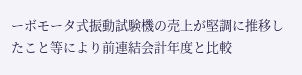ーボモータ式振動試験機の売上が堅調に推移したこと等により前連結会計年度と比較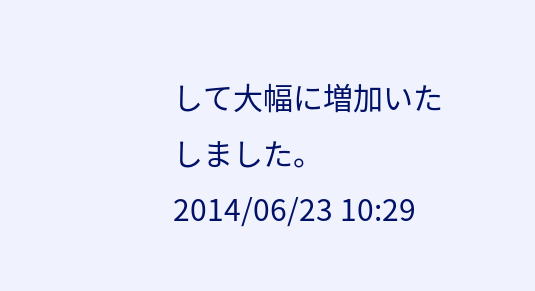して大幅に増加いたしました。
2014/06/23 10:29